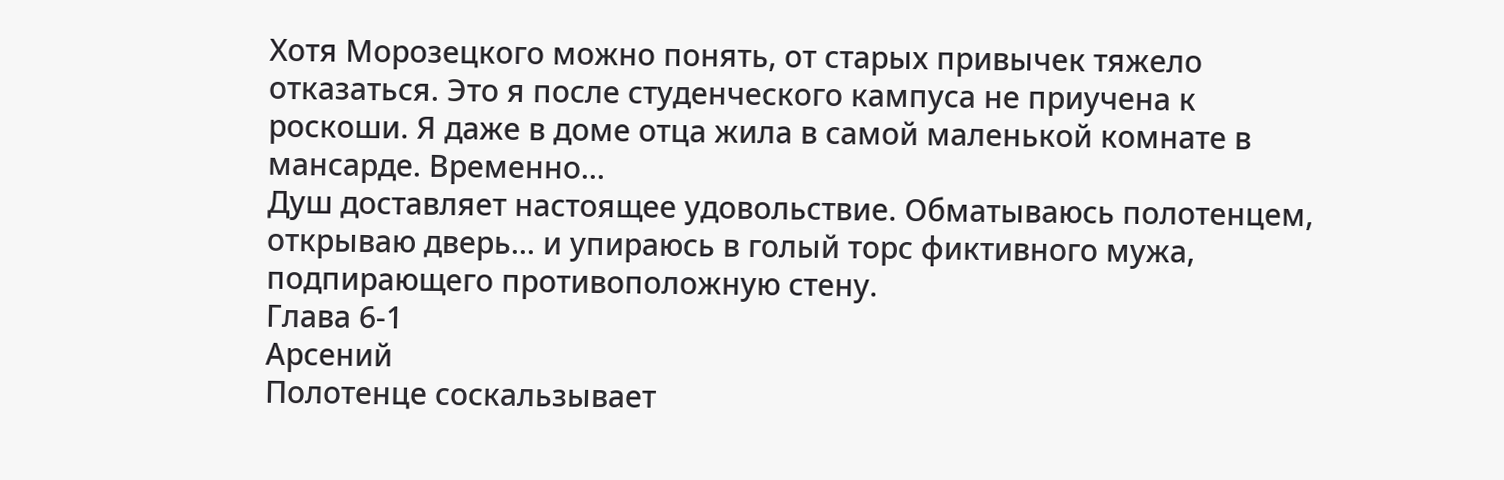Хотя Морозецкого можно понять, от старых привычек тяжело отказаться. Это я после студенческого кампуса не приучена к роскоши. Я даже в доме отца жила в самой маленькой комнате в мансарде. Временно...
Душ доставляет настоящее удовольствие. Обматываюсь полотенцем, открываю дверь... и упираюсь в голый торс фиктивного мужа, подпирающего противоположную стену.
Глава 6-1
Арсений
Полотенце соскальзывает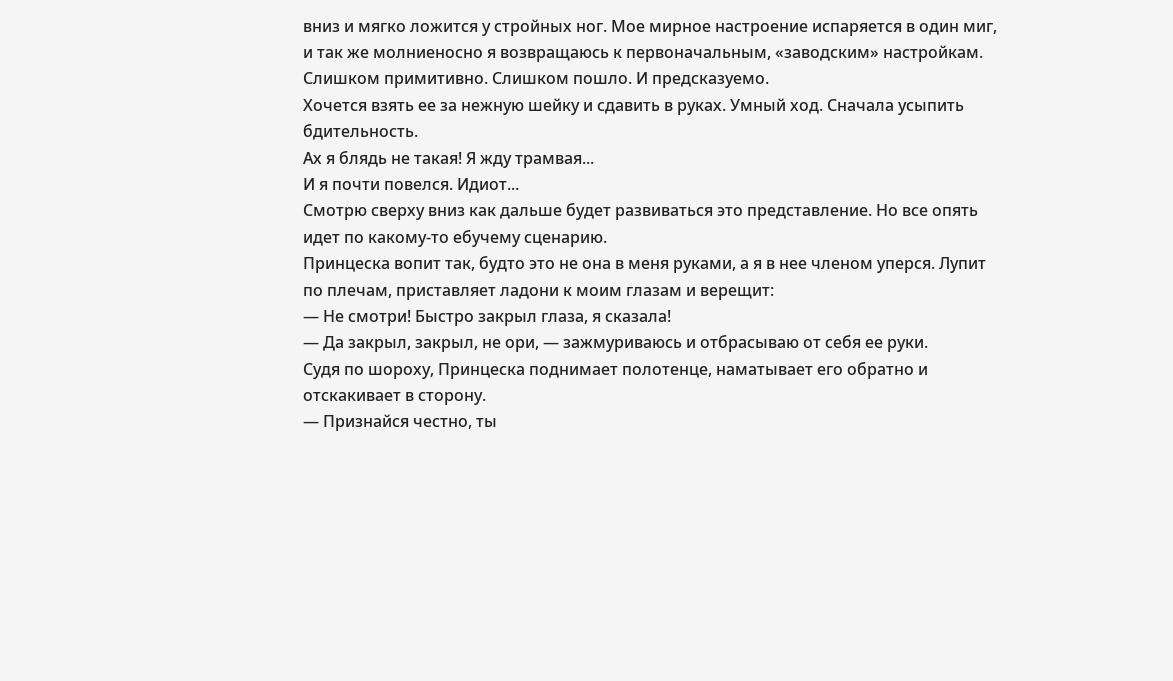вниз и мягко ложится у стройных ног. Мое мирное настроение испаряется в один миг, и так же молниеносно я возвращаюсь к первоначальным, «заводским» настройкам.
Слишком примитивно. Слишком пошло. И предсказуемо.
Хочется взять ее за нежную шейку и сдавить в руках. Умный ход. Сначала усыпить бдительность.
Ах я блядь не такая! Я жду трамвая...
И я почти повелся. Идиот...
Смотрю сверху вниз как дальше будет развиваться это представление. Но все опять идет по какому-то ебучему сценарию.
Принцеска вопит так, будто это не она в меня руками, а я в нее членом уперся. Лупит по плечам, приставляет ладони к моим глазам и верещит:
— Не смотри! Быстро закрыл глаза, я сказала!
— Да закрыл, закрыл, не ори, — зажмуриваюсь и отбрасываю от себя ее руки.
Судя по шороху, Принцеска поднимает полотенце, наматывает его обратно и отскакивает в сторону.
— Признайся честно, ты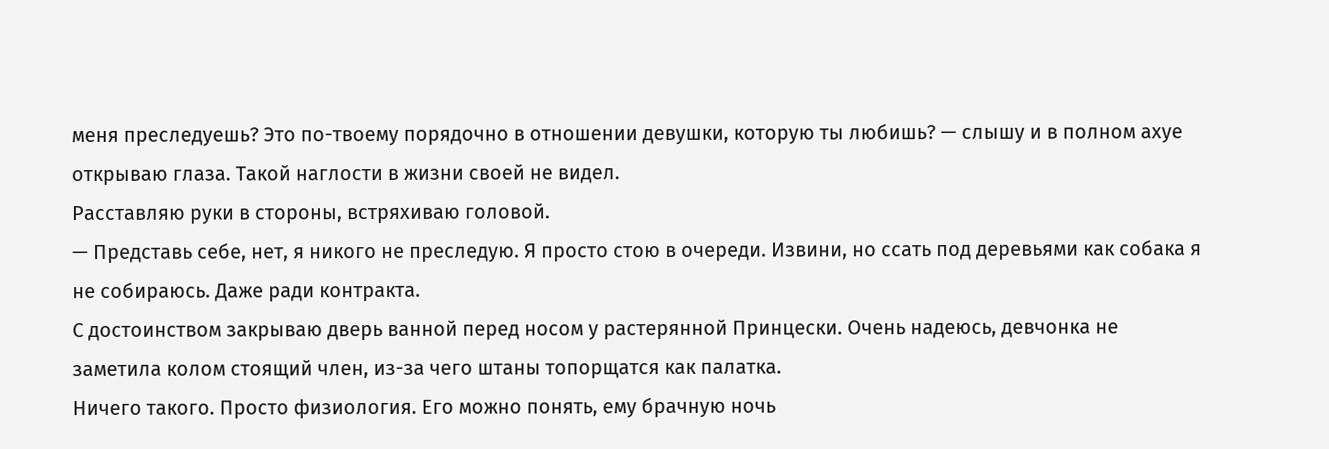меня преследуешь? Это по-твоему порядочно в отношении девушки, которую ты любишь? — слышу и в полном ахуе открываю глаза. Такой наглости в жизни своей не видел.
Расставляю руки в стороны, встряхиваю головой.
— Представь себе, нет, я никого не преследую. Я просто стою в очереди. Извини, но ссать под деревьями как собака я не собираюсь. Даже ради контракта.
С достоинством закрываю дверь ванной перед носом у растерянной Принцески. Очень надеюсь, девчонка не заметила колом стоящий член, из-за чего штаны топорщатся как палатка.
Ничего такого. Просто физиология. Его можно понять, ему брачную ночь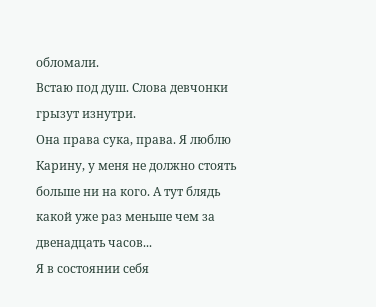обломали.
Встаю под душ. Слова девчонки грызут изнутри.
Она права сука, права. Я люблю Карину, у меня не должно стоять больше ни на кого. А тут блядь какой уже раз меньше чем за двенадцать часов...
Я в состоянии себя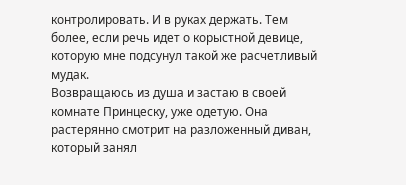контролировать. И в руках держать. Тем более, если речь идет о корыстной девице, которую мне подсунул такой же расчетливый мудак.
Возвращаюсь из душа и застаю в своей комнате Принцеску, уже одетую. Она растерянно смотрит на разложенный диван, который занял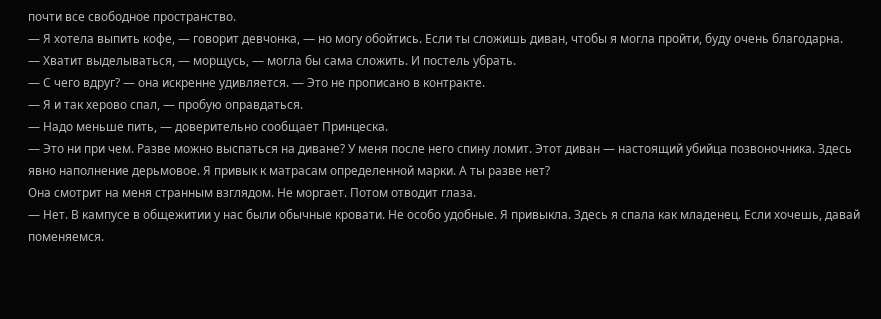почти все свободное пространство.
— Я хотела выпить кофе, — говорит девчонка, — но могу обойтись. Если ты сложишь диван, чтобы я могла пройти, буду очень благодарна.
— Хватит выделываться, — морщусь, — могла бы сама сложить. И постель убрать.
— С чего вдруг? — она искренне удивляется. — Это не прописано в контракте.
— Я и так херово спал, — пробую оправдаться.
— Надо меньше пить, — доверительно сообщает Принцеска.
— Это ни при чем. Разве можно выспаться на диване? У меня после него спину ломит. Этот диван — настоящий убийца позвоночника. Здесь явно наполнение дерьмовое. Я привык к матрасам определенной марки. А ты разве нет?
Она смотрит на меня странным взглядом. Не моргает. Потом отводит глаза.
— Нет. В кампусе в общежитии у нас были обычные кровати. Не особо удобные. Я привыкла. Здесь я спала как младенец. Если хочешь, давай поменяемся.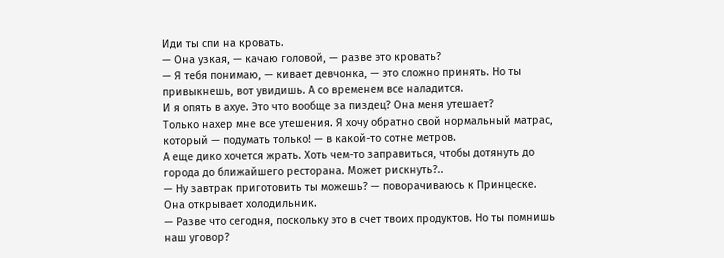Иди ты спи на кровать.
— Она узкая, — качаю головой, — разве это кровать?
— Я тебя понимаю, — кивает девчонка, — это сложно принять. Но ты привыкнешь, вот увидишь. А со временем все наладится.
И я опять в ахуе. Это что вообще за пиздец? Она меня утешает?
Только нахер мне все утешения. Я хочу обратно свой нормальный матрас, который — подумать только! — в какой-то сотне метров.
А еще дико хочется жрать. Хоть чем-то заправиться, чтобы дотянуть до города до ближайшего ресторана. Может рискнуть?..
— Ну завтрак приготовить ты можешь? — поворачиваюсь к Принцеске. Она открывает холодильник.
— Разве что сегодня, поскольку это в счет твоих продуктов. Но ты помнишь наш уговор?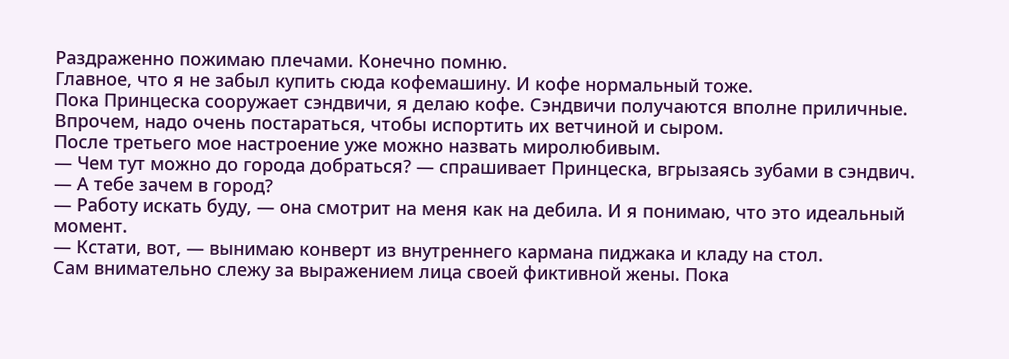Раздраженно пожимаю плечами. Конечно помню.
Главное, что я не забыл купить сюда кофемашину. И кофе нормальный тоже.
Пока Принцеска сооружает сэндвичи, я делаю кофе. Сэндвичи получаются вполне приличные. Впрочем, надо очень постараться, чтобы испортить их ветчиной и сыром.
После третьего мое настроение уже можно назвать миролюбивым.
— Чем тут можно до города добраться? — спрашивает Принцеска, вгрызаясь зубами в сэндвич.
— А тебе зачем в город?
— Работу искать буду, — она смотрит на меня как на дебила. И я понимаю, что это идеальный момент.
— Кстати, вот, — вынимаю конверт из внутреннего кармана пиджака и кладу на стол.
Сам внимательно слежу за выражением лица своей фиктивной жены. Пока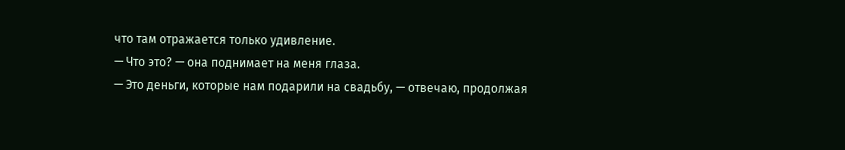что там отражается только удивление.
— Что это? — она поднимает на меня глаза.
— Это деньги, которые нам подарили на свадьбу, — отвечаю, продолжая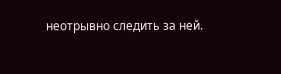неотрывно следить за ней.